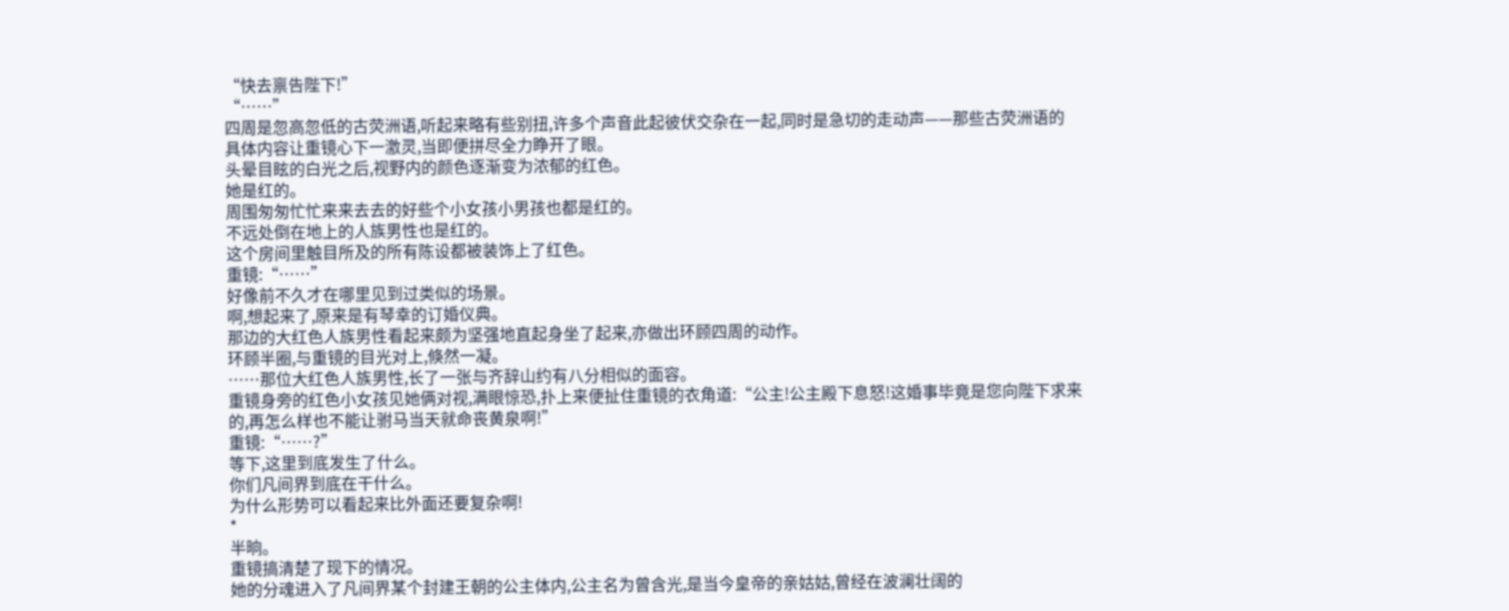“快去禀告陛下!”
“……”
四周是忽高忽低的古荧洲语,听起来略有些别扭,许多个声音此起彼伏交杂在一起,同时是急切的走动声——那些古荧洲语的具体内容让重镜心下一激灵,当即便拼尽全力睁开了眼。
头晕目眩的白光之后,视野内的颜色逐渐变为浓郁的红色。
她是红的。
周围匆匆忙忙来来去去的好些个小女孩小男孩也都是红的。
不远处倒在地上的人族男性也是红的。
这个房间里触目所及的所有陈设都被装饰上了红色。
重镜:“……”
好像前不久才在哪里见到过类似的场景。
啊,想起来了,原来是有琴幸的订婚仪典。
那边的大红色人族男性看起来颇为坚强地直起身坐了起来,亦做出环顾四周的动作。
环顾半圈,与重镜的目光对上,倏然一凝。
……那位大红色人族男性,长了一张与齐辞山约有八分相似的面容。
重镜身旁的红色小女孩见她俩对视,满眼惊恐,扑上来便扯住重镜的衣角道:“公主!公主殿下息怒!这婚事毕竟是您向陛下求来的,再怎么样也不能让驸马当天就命丧黄泉啊!”
重镜:“……?”
等下,这里到底发生了什么。
你们凡间界到底在干什么。
为什么形势可以看起来比外面还要复杂啊!
*
半晌。
重镜搞清楚了现下的情况。
她的分魂进入了凡间界某个封建王朝的公主体内,公主名为曾含光,是当今皇帝的亲姑姑,曾经在波澜壮阔的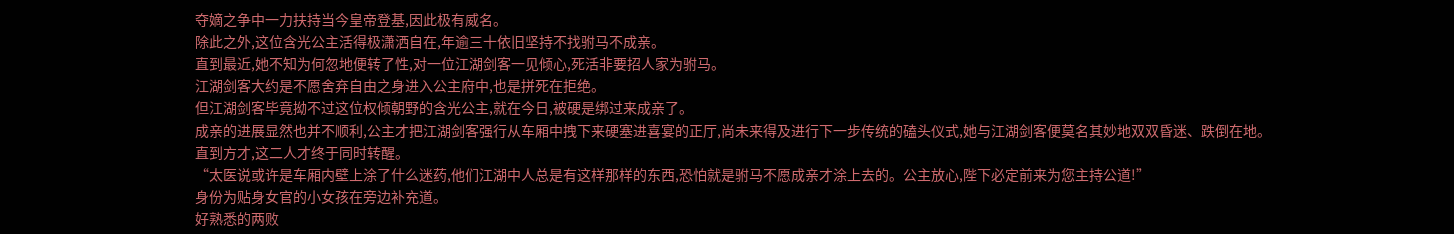夺嫡之争中一力扶持当今皇帝登基,因此极有威名。
除此之外,这位含光公主活得极潇洒自在,年逾三十依旧坚持不找驸马不成亲。
直到最近,她不知为何忽地便转了性,对一位江湖剑客一见倾心,死活非要招人家为驸马。
江湖剑客大约是不愿舍弃自由之身进入公主府中,也是拼死在拒绝。
但江湖剑客毕竟拗不过这位权倾朝野的含光公主,就在今日,被硬是绑过来成亲了。
成亲的进展显然也并不顺利,公主才把江湖剑客强行从车厢中拽下来硬塞进喜宴的正厅,尚未来得及进行下一步传统的磕头仪式,她与江湖剑客便莫名其妙地双双昏迷、跌倒在地。
直到方才,这二人才终于同时转醒。
“太医说或许是车厢内壁上涂了什么迷药,他们江湖中人总是有这样那样的东西,恐怕就是驸马不愿成亲才涂上去的。公主放心,陛下必定前来为您主持公道!”
身份为贴身女官的小女孩在旁边补充道。
好熟悉的两败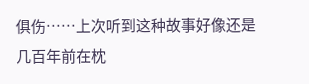俱伤……上次听到这种故事好像还是几百年前在枕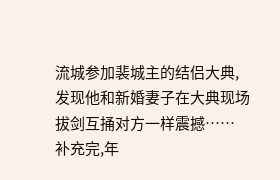流城参加裴城主的结侣大典,发现他和新婚妻子在大典现场拔剑互捅对方一样震撼……
补充完,年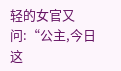轻的女官又问:“公主,今日这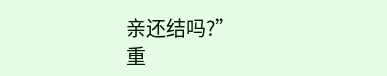亲还结吗?”
重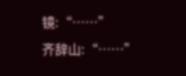镜:“……”
齐辞山:“……”